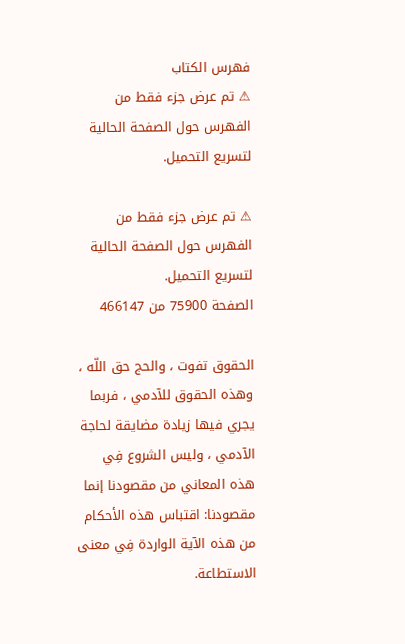فهرس الكتاب
⚠ تم عرض جزء فقط من الفهرس حول الصفحة الحالية لتسريع التحميل.

⚠ تم عرض جزء فقط من الفهرس حول الصفحة الحالية لتسريع التحميل.
الصفحة 75900 من 466147

الحقوق تفوت ، والحج حق اللّه ، وهذه الحقوق للآدمي ، فربما يجري فيها زيادة مضايقة لحاجة الآدمي ، وليس الشروع فِي هذه المعاني من مقصودنا إنما مقصودنا: اقتباس هذه الأحكام من هذه الآية الواردة فِي معنى الاستطاعة.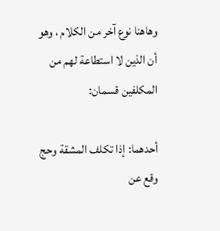وهاهنا نوع آخر من الكلام ، وهو أن الذين لا استطاعة لهم من المكلفين قسمان:

أحدهما: إذا تكلف المشقة وحج وقع عن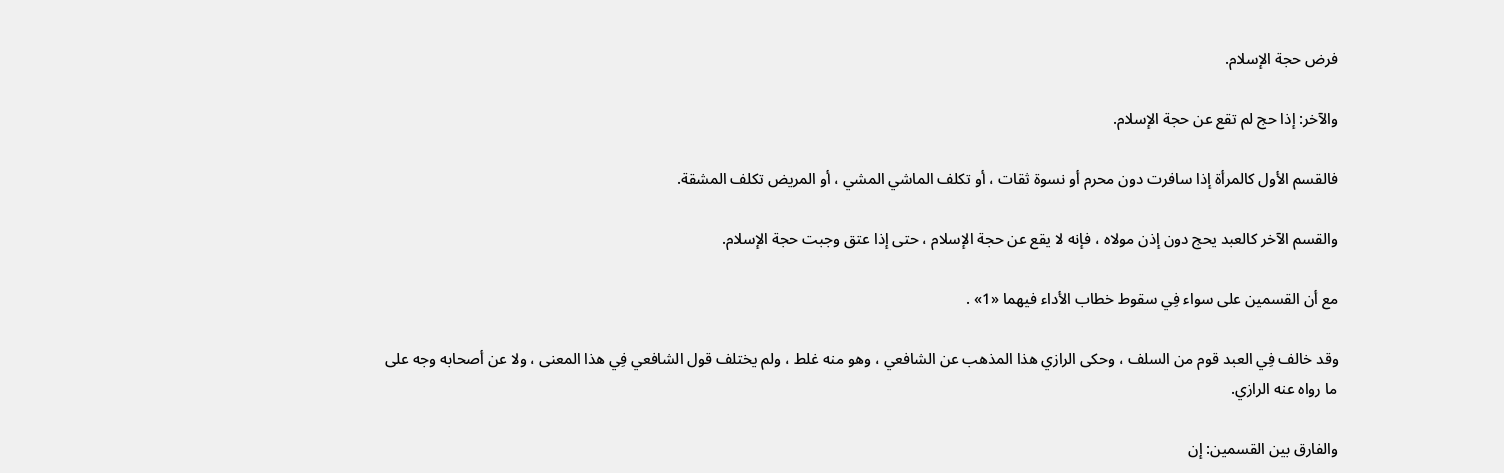فرض حجة الإسلام.

والآخر: إذا حج لم تقع عن حجة الإسلام.

فالقسم الأول كالمرأة إذا سافرت دون محرم أو نسوة ثقات ، أو تكلف الماشي المشي ، أو المريض تكلف المشقة.

والقسم الآخر كالعبد يحج دون إذن مولاه ، فإنه لا يقع عن حجة الإسلام ، حتى إذا عتق وجبت حجة الإسلام.

مع أن القسمين على سواء فِي سقوط خطاب الأداء فيهما «1» .

وقد خالف فِي العبد قوم من السلف ، وحكى الرازي هذا المذهب عن الشافعي ، وهو منه غلط ، ولم يختلف قول الشافعي فِي هذا المعنى ، ولا عن أصحابه وجه على ما رواه عنه الرازي.

والفارق بين القسمين: إن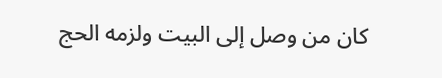كان من وصل إلى البيت ولزمه الحج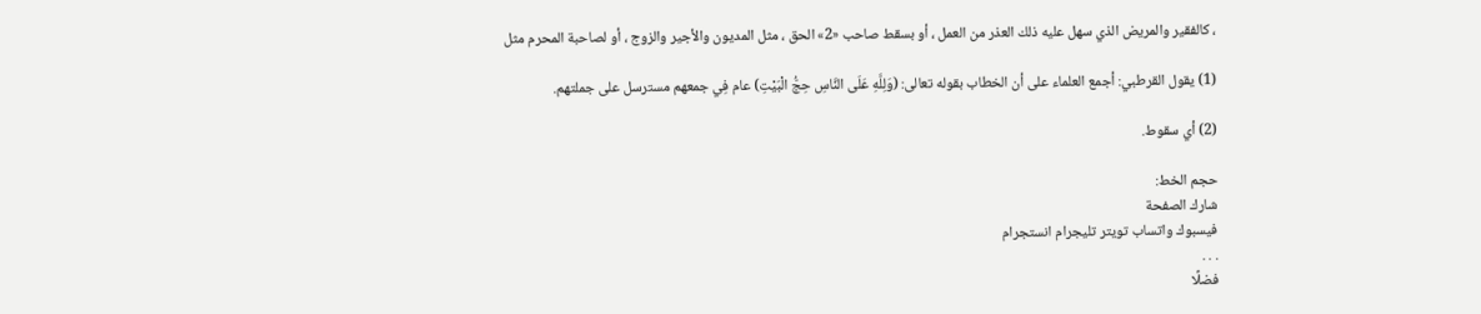، كالفقير والمريض الذي سهل عليه ذلك العذر من العمل ، أو بسقط صاحب «2» الحق ، مثل المديون والأجير والزوج ، أو لصاحبة المحرم مثل

(1) يقول القرطبي: أجمع العلماء على أن الخطاب بقوله تعالى: (وَلِلَّهِ عَلَى النَّاسِ حِجُّ الْبَيْتِ) عام فِي جمعهم مسترسل على جملتهم.

(2) أي سقوط.

حجم الخط:
شارك الصفحة
فيسبوك واتساب تويتر تليجرام انستجرام
. . .
فضلًا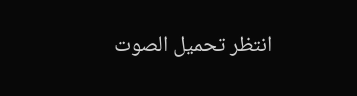انتظر تحميل الصوت